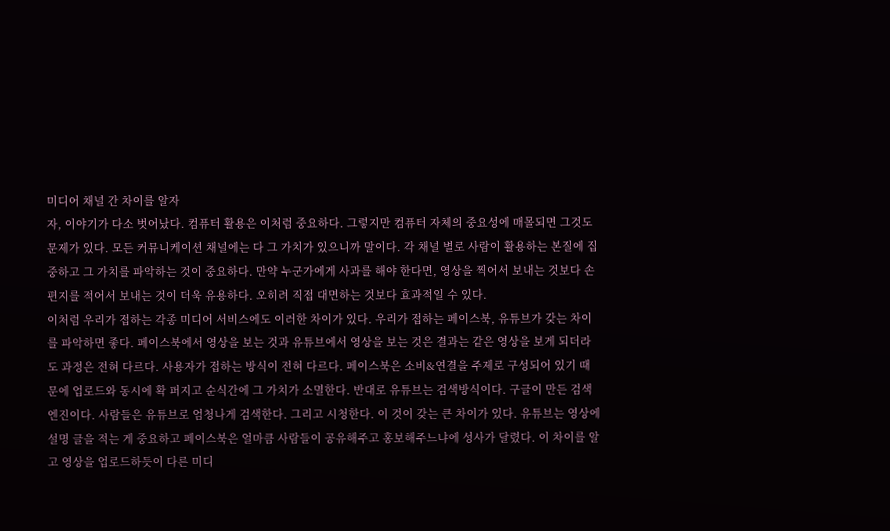미디어 채널 간 차이를 알자
자, 이야기가 다소 벗어났다. 컴퓨터 활용은 이처럼 중요하다. 그렇지만 컴퓨터 자체의 중요성에 매몰되면 그것도 문제가 있다. 모든 커뮤니케이션 채널에는 다 그 가치가 있으니까 말이다. 각 채널 별로 사람이 활용하는 본질에 집중하고 그 가치를 파악하는 것이 중요하다. 만약 누군가에게 사과를 해야 한다면, 영상을 찍어서 보내는 것보다 손 편지를 적어서 보내는 것이 더욱 유용하다. 오히려 직접 대면하는 것보다 효과적일 수 있다.
이처럼 우리가 접하는 각종 미디어 서비스에도 이러한 차이가 있다. 우리가 접하는 페이스북, 유튜브가 갖는 차이를 파악하면 좋다. 페이스북에서 영상을 보는 것과 유튜브에서 영상을 보는 것은 결과는 같은 영상을 보게 되더라도 과정은 전혀 다르다. 사용자가 접하는 방식이 전혀 다르다. 페이스북은 소비&연결을 주제로 구성되어 있기 때문에 업로드와 동시에 확 퍼지고 순식간에 그 가치가 소멸한다. 반대로 유튜브는 검색방식이다. 구글이 만든 검색엔진이다. 사람들은 유튜브로 엄청나게 검색한다. 그리고 시청한다. 이 것이 갖는 큰 차이가 있다. 유튜브는 영상에 설명 글을 적는 게 중요하고 페이스북은 얼마큼 사람들이 공유해주고 홍보해주느냐에 성사가 달렸다. 이 차이를 알고 영상을 업로드하듯이 다른 미디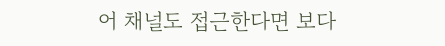어 채널도 접근한다면 보다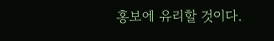홍보에 유리할 것이다.